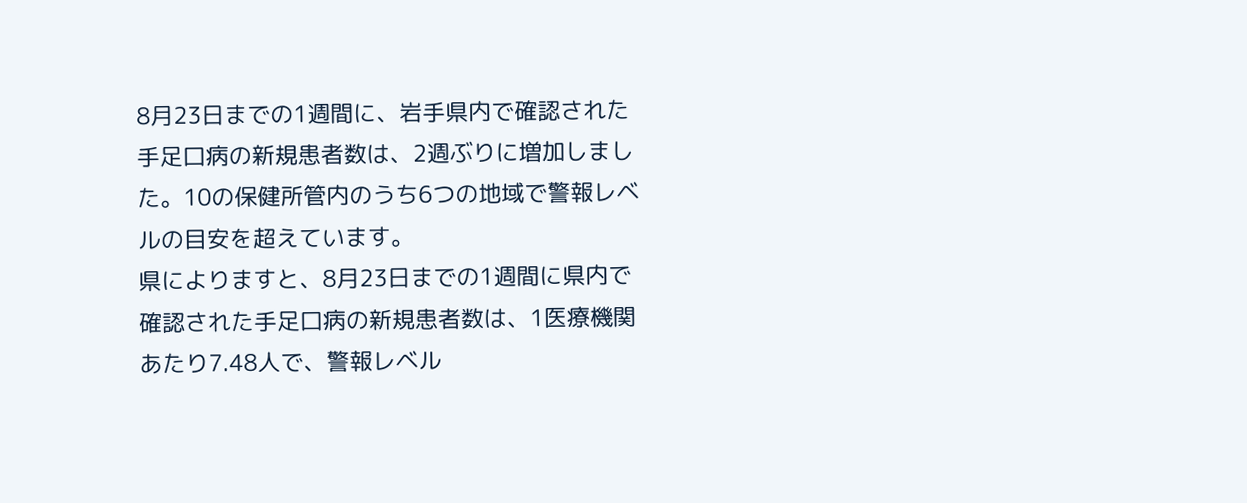8月23日までの1週間に、岩手県内で確認された手足口病の新規患者数は、2週ぶりに増加しました。10の保健所管内のうち6つの地域で警報レベルの目安を超えています。
県によりますと、8月23日までの1週間に県内で確認された手足口病の新規患者数は、1医療機関あたり7.48人で、警報レベル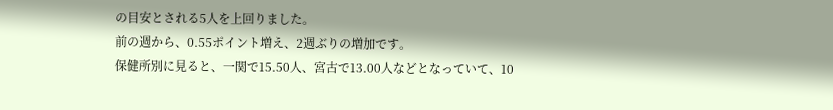の目安とされる5人を上回りました。
前の週から、0.55ポイント増え、2週ぶりの増加です。
保健所別に見ると、一関で15.50人、宮古で13.00人などとなっていて、10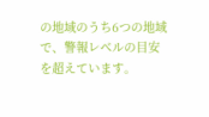の地域のうち6つの地域で、警報レベルの目安を超えています。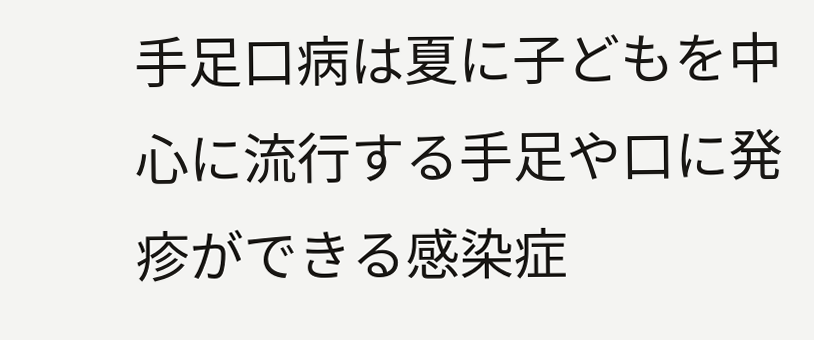手足口病は夏に子どもを中心に流行する手足や口に発疹ができる感染症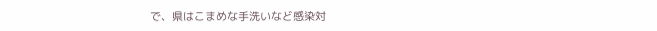で、県はこまめな手洗いなど感染対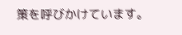策を呼びかけています。